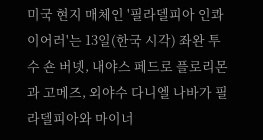미국 현지 매체인 '필라델피아 인콰이어러'는 13일(한국 시각) 좌완 투수 숀 버넷, 내야스 페드로 플로리몬과 고메즈, 외야수 다니엘 나바가 필라델피아와 마이너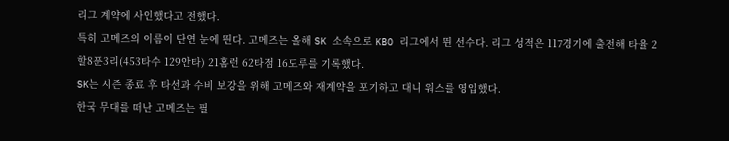리그 계약에 사인했다고 전했다.
특히 고메즈의 이름이 단연 눈에 띈다. 고메즈는 올해 SK 소속으로 KBO 리그에서 뛴 선수다. 리그 성적은 117경기에 출전해 타율 2할8푼3리(453타수 129안타) 21홈런 62타점 16도루를 기록했다.
SK는 시즌 종료 후 타선과 수비 보강을 위해 고메즈와 재계약을 포기하고 대니 워스를 영입했다.
한국 무대를 떠난 고메즈는 필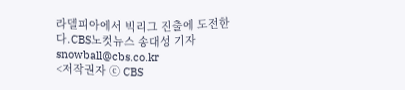라델피아에서 빅리그 진출에 도전한다.CBS노컷뉴스 송대성 기자 snowball@cbs.co.kr
<저작권자 ⓒ CBS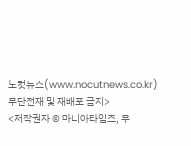노컷뉴스(www.nocutnews.co.kr) 무단전재 및 재배포 금지>
<저작권자 © 마니아타임즈, 무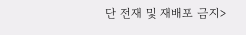단 전재 및 재배포 금지>